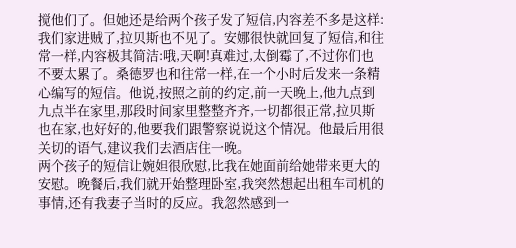搅他们了。但她还是给两个孩子发了短信,内容差不多是这样:我们家进贼了,拉贝斯也不见了。安娜很快就回复了短信,和往常一样,内容极其简洁:哦,天啊!真难过,太倒霉了,不过你们也不要太累了。桑德罗也和往常一样,在一个小时后发来一条精心编写的短信。他说,按照之前的约定,前一天晚上,他九点到九点半在家里,那段时间家里整整齐齐,一切都很正常,拉贝斯也在家,也好好的,他要我们跟警察说说这个情况。他最后用很关切的语气,建议我们去酒店住一晚。
两个孩子的短信让婉妲很欣慰,比我在她面前给她带来更大的安慰。晚餐后,我们就开始整理卧室,我突然想起出租车司机的事情,还有我妻子当时的反应。我忽然感到一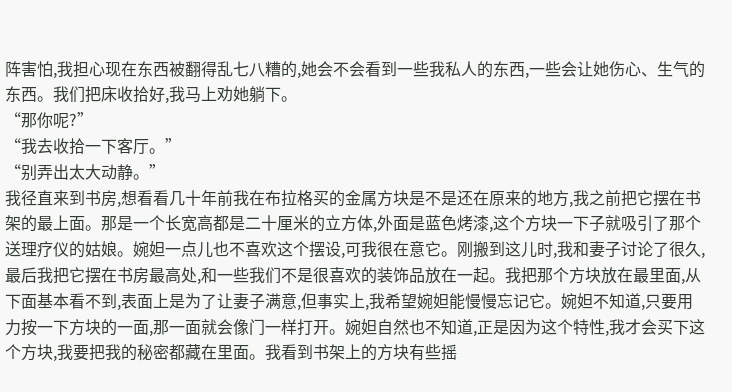阵害怕,我担心现在东西被翻得乱七八糟的,她会不会看到一些我私人的东西,一些会让她伤心、生气的东西。我们把床收拾好,我马上劝她躺下。
“那你呢?”
“我去收拾一下客厅。”
“别弄出太大动静。”
我径直来到书房,想看看几十年前我在布拉格买的金属方块是不是还在原来的地方,我之前把它摆在书架的最上面。那是一个长宽高都是二十厘米的立方体,外面是蓝色烤漆,这个方块一下子就吸引了那个送理疗仪的姑娘。婉妲一点儿也不喜欢这个摆设,可我很在意它。刚搬到这儿时,我和妻子讨论了很久,最后我把它摆在书房最高处,和一些我们不是很喜欢的装饰品放在一起。我把那个方块放在最里面,从下面基本看不到,表面上是为了让妻子满意,但事实上,我希望婉妲能慢慢忘记它。婉妲不知道,只要用力按一下方块的一面,那一面就会像门一样打开。婉妲自然也不知道,正是因为这个特性,我才会买下这个方块,我要把我的秘密都藏在里面。我看到书架上的方块有些摇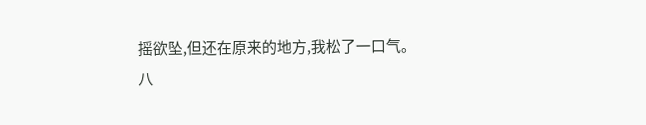摇欲坠,但还在原来的地方,我松了一口气。
八